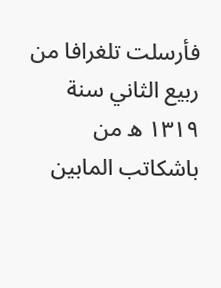فأرسلت تلغرافا من ربيع الثاني سنة ١٣١٩ ه من باشكاتب المابين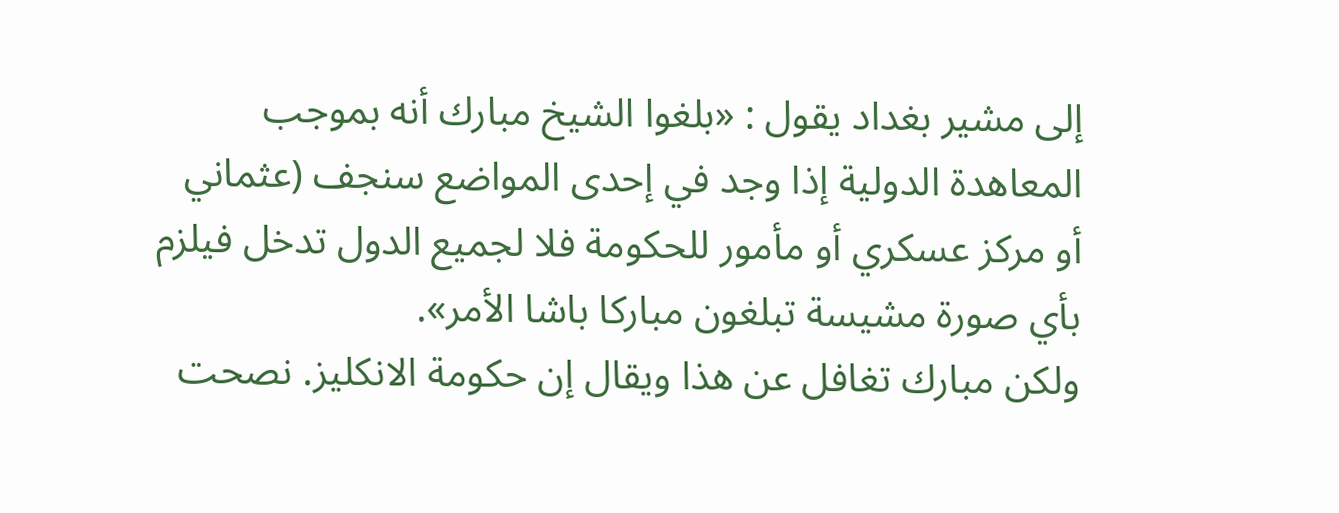إلى مشير بغداد يقول : «بلغوا الشيخ مبارك أنه بموجب المعاهدة الدولية إذا وجد في إحدى المواضع سنجف (عثماني أو مركز عسكري أو مأمور للحكومة فلا لجميع الدول تدخل فيلزم بأي صورة مشيسة تبلغون مباركا باشا الأمر».
ولكن مبارك تغافل عن هذا ويقال إن حكومة الانكليز. نصحت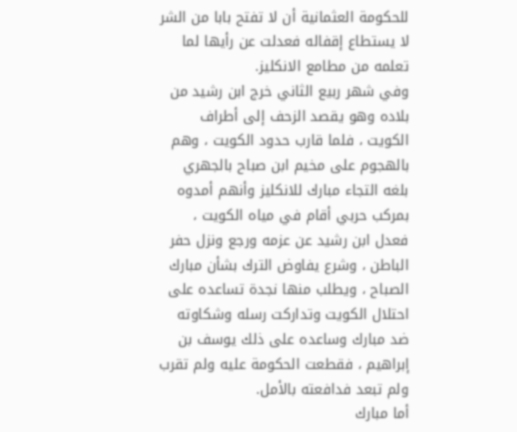للحكومة العثمانية أن لا تفتح بابا من الشر لا يستطاع إقفاله فعدلت عن رأيها لما تعلمه من مطامع الانكليز.
وفي شهر ربيع الثاني خرج ابن رشيد من بلاده وهو يقصد الزحف إلى أطراف الكويت ، فلما قارب حدود الكويت ، وهم بالهجوم على مخيم ابن صباح بالجهري بلغه التجاء مبارك للانكليز وأنهم أمدوه بمركب حربي أقام في مياه الكويت ، فعدل ابن رشيد عن عزمه ورجع ونزل حفر الباطن ، وشرع يفاوض الترك بشأن مبارك الصباح ، ويطلب منها نجدة تساعده على احتلال الكويت وتداركت رسله وشكاوته ضد مبارك وساعده على ذلك يوسف بن إبراهيم ، فقطعت الحكومة عليه ولم تقرب ولم تبعد فدافعته بالأمل.
أما مبارك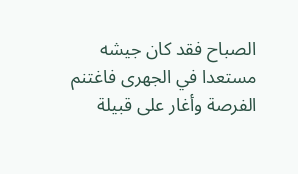الصباح فقد كان جيشه مستعدا في الجهرى فاغتنم الفرصة وأغار على قبيلة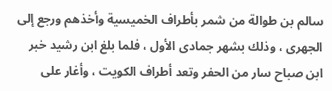سالم بن طوالة من شمر بأطراف الخميسية وأخذهم ورجع إلى الجهرى ، وذلك بشهر جمادى الأول ، فلما بلغ ابن رشيد خبر ابن صباح سار من الحفر وتعد أطراف الكويت ، وأغار على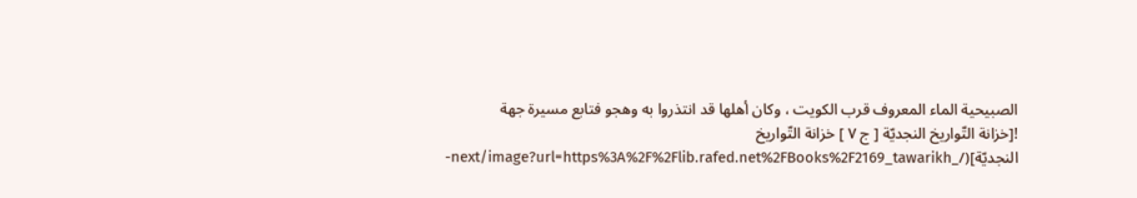الصبيحية الماء المعروف قرب الكويت ، وكان أهلها قد انتذروا به وهجو فتابع مسيرة جهة
![خزانة التّواريخ النجديّة [ ج ٧ ] خزانة التّواريخ النجديّة](/_next/image?url=https%3A%2F%2Flib.rafed.net%2FBooks%2F2169_tawarikh-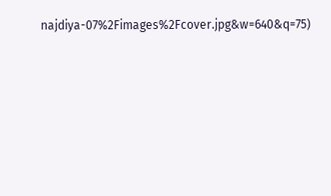najdiya-07%2Fimages%2Fcover.jpg&w=640&q=75)